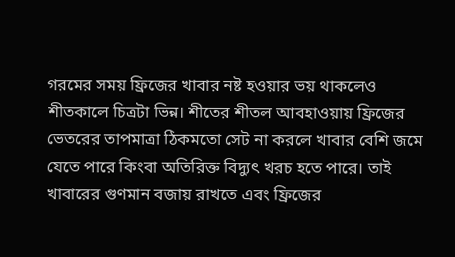গরমের সময় ফ্রিজের খাবার নষ্ট হওয়ার ভয় থাকলেও শীতকালে চিত্রটা ভিন্ন। শীতের শীতল আবহাওয়ায় ফ্রিজের ভেতরের তাপমাত্রা ঠিকমতো সেট না করলে খাবার বেশি জমে যেতে পারে কিংবা অতিরিক্ত বিদ্যুৎ খরচ হতে পারে। তাই খাবারের গুণমান বজায় রাখতে এবং ফ্রিজের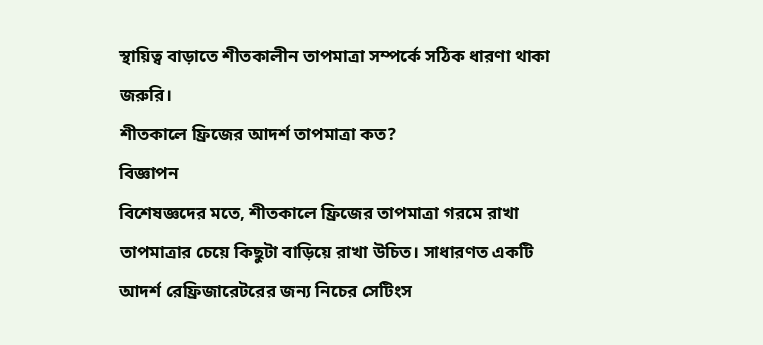স্থায়িত্ব বাড়াতে শীতকালীন তাপমাত্রা সম্পর্কে সঠিক ধারণা থাকা জরুরি।
শীতকালে ফ্রিজের আদর্শ তাপমাত্রা কত?
বিজ্ঞাপন
বিশেষজ্ঞদের মতে, শীতকালে ফ্রিজের তাপমাত্রা গরমে রাখা তাপমাত্রার চেয়ে কিছুটা বাড়িয়ে রাখা উচিত। সাধারণত একটি আদর্শ রেফ্রিজারেটরের জন্য নিচের সেটিংস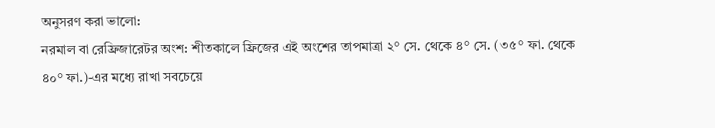অনুসরণ করা ভালো:
নরমাল বা রেফ্রিজারেটর অংশ: শীতকালে ফ্রিজের এই অংশের তাপমাত্রা ২° সে. থেকে ৪° সে. (৩৫° ফা. থেকে ৪০° ফা.)-এর মধ্যে রাখা সবচেয়ে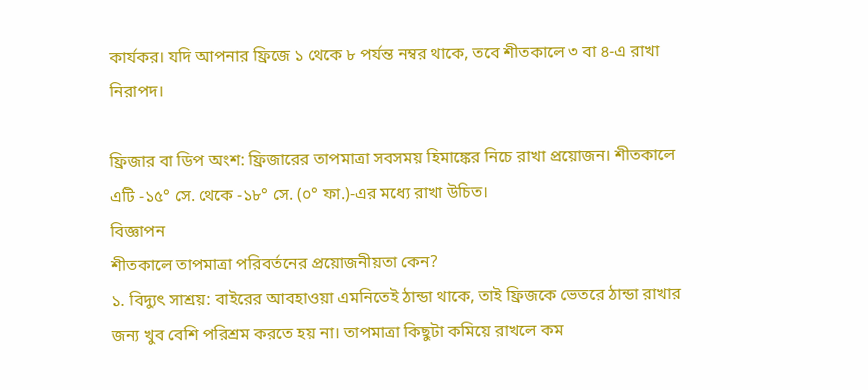কার্যকর। যদি আপনার ফ্রিজে ১ থেকে ৮ পর্যন্ত নম্বর থাকে, তবে শীতকালে ৩ বা ৪-এ রাখা নিরাপদ।

ফ্রিজার বা ডিপ অংশ: ফ্রিজারের তাপমাত্রা সবসময় হিমাঙ্কের নিচে রাখা প্রয়োজন। শীতকালে এটি -১৫° সে. থেকে -১৮° সে. (০° ফা.)-এর মধ্যে রাখা উচিত।
বিজ্ঞাপন
শীতকালে তাপমাত্রা পরিবর্তনের প্রয়োজনীয়তা কেন?
১. বিদ্যুৎ সাশ্রয়: বাইরের আবহাওয়া এমনিতেই ঠান্ডা থাকে, তাই ফ্রিজকে ভেতরে ঠান্ডা রাখার জন্য খুব বেশি পরিশ্রম করতে হয় না। তাপমাত্রা কিছুটা কমিয়ে রাখলে কম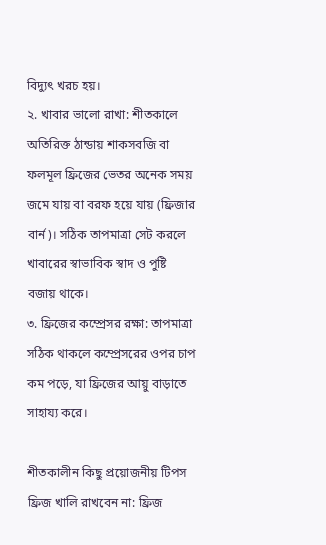বিদ্যুৎ খরচ হয়।
২. খাবার ভালো রাখা: শীতকালে অতিরিক্ত ঠান্ডায় শাকসবজি বা ফলমূল ফ্রিজের ভেতর অনেক সময় জমে যায় বা বরফ হয়ে যায় (ফ্রিজার বার্ন)। সঠিক তাপমাত্রা সেট করলে খাবারের স্বাভাবিক স্বাদ ও পুষ্টি বজায় থাকে।
৩. ফ্রিজের কম্প্রেসর রক্ষা: তাপমাত্রা সঠিক থাকলে কম্প্রেসরের ওপর চাপ কম পড়ে, যা ফ্রিজের আয়ু বাড়াতে সাহায্য করে।

শীতকালীন কিছু প্রয়োজনীয় টিপস
ফ্রিজ খালি রাখবেন না: ফ্রিজ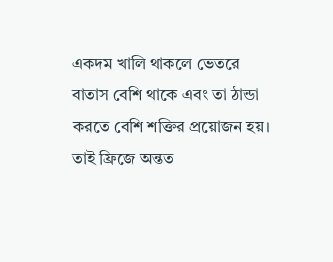একদম খালি থাকলে ভেতরে বাতাস বেশি থাকে এবং তা ঠান্ডা করতে বেশি শক্তির প্রয়োজন হয়। তাই ফ্রিজে অন্তত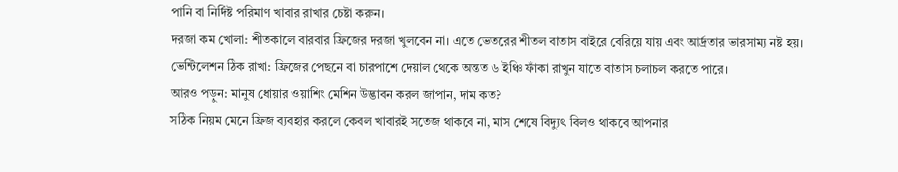পানি বা নির্দিষ্ট পরিমাণ খাবার রাখার চেষ্টা করুন।
দরজা কম খোলা: শীতকালে বারবার ফ্রিজের দরজা খুলবেন না। এতে ভেতরের শীতল বাতাস বাইরে বেরিয়ে যায় এবং আর্দ্রতার ভারসাম্য নষ্ট হয়।
ভেন্টিলেশন ঠিক রাখা: ফ্রিজের পেছনে বা চারপাশে দেয়াল থেকে অন্তত ৬ ইঞ্চি ফাঁকা রাখুন যাতে বাতাস চলাচল করতে পারে।
আরও পড়ুন: মানুষ ধোয়ার ওয়াশিং মেশিন উদ্ভাবন করল জাপান, দাম কত?
সঠিক নিয়ম মেনে ফ্রিজ ব্যবহার করলে কেবল খাবারই সতেজ থাকবে না, মাস শেষে বিদ্যুৎ বিলও থাকবে আপনার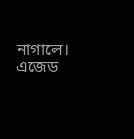নাগালে।
এজেড